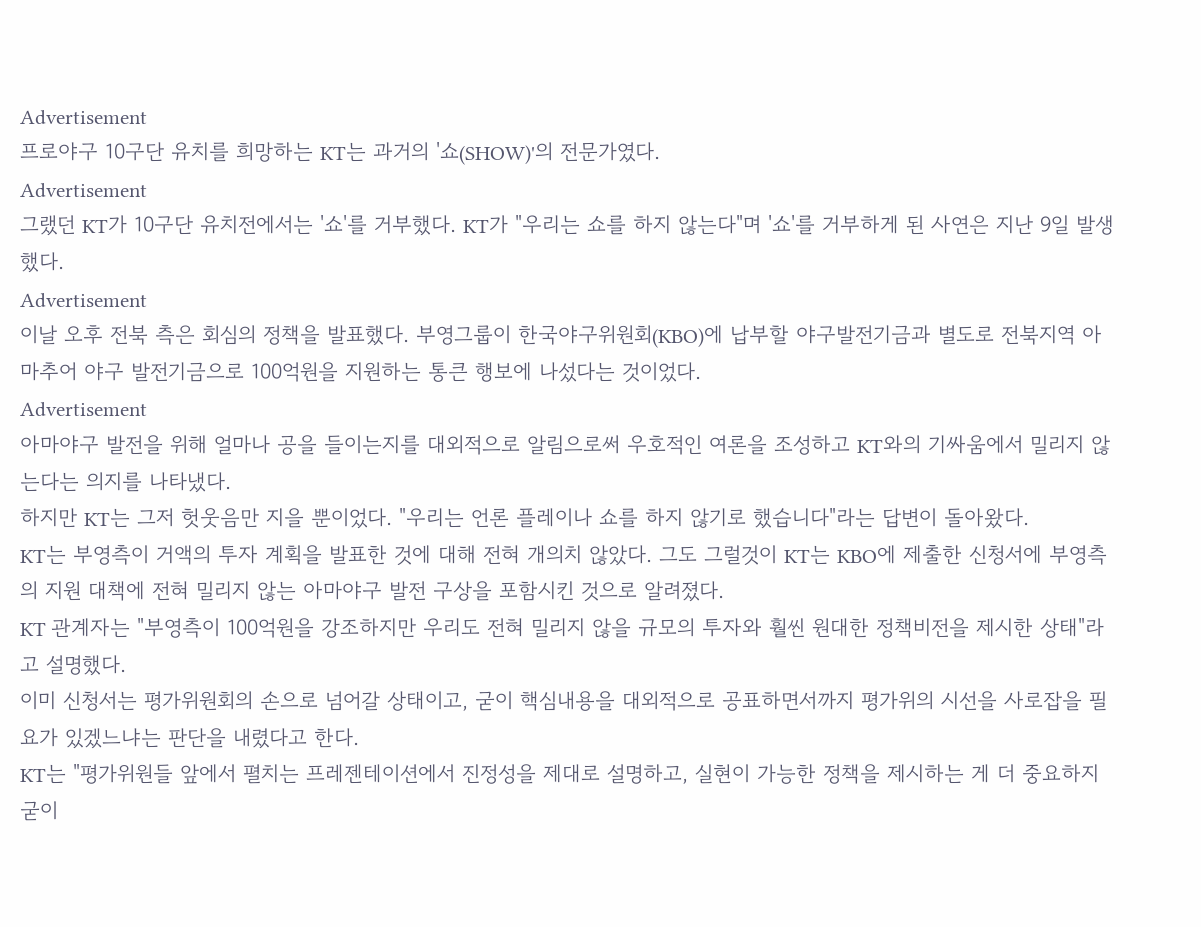Advertisement
프로야구 10구단 유치를 희망하는 KT는 과거의 '쇼(SHOW)'의 전문가였다.
Advertisement
그랬던 KT가 10구단 유치전에서는 '쇼'를 거부했다. KT가 "우리는 쇼를 하지 않는다"며 '쇼'를 거부하게 된 사연은 지난 9일 발생했다.
Advertisement
이날 오후 전북 측은 회심의 정책을 발표했다. 부영그룹이 한국야구위원회(KBO)에 납부할 야구발전기금과 별도로 전북지역 아마추어 야구 발전기금으로 100억원을 지원하는 통큰 행보에 나섰다는 것이었다.
Advertisement
아마야구 발전을 위해 얼마나 공을 들이는지를 대외적으로 알림으로써 우호적인 여론을 조성하고 KT와의 기싸움에서 밀리지 않는다는 의지를 나타냈다.
하지만 KT는 그저 헛웃음만 지을 뿐이었다. "우리는 언론 플레이나 쇼를 하지 않기로 했습니다"라는 답변이 돌아왔다.
KT는 부영측이 거액의 투자 계획을 발표한 것에 대해 전혀 개의치 않았다. 그도 그럴것이 KT는 KBO에 제출한 신청서에 부영측의 지원 대책에 전혀 밀리지 않는 아마야구 발전 구상을 포함시킨 것으로 알려졌다.
KT 관계자는 "부영측이 100억원을 강조하지만 우리도 전혀 밀리지 않을 규모의 투자와 훨씬 원대한 정책비전을 제시한 상태"라고 설명했다.
이미 신청서는 평가위원회의 손으로 넘어갈 상태이고, 굳이 핵심내용을 대외적으로 공표하면서까지 평가위의 시선을 사로잡을 필요가 있겠느냐는 판단을 내렸다고 한다.
KT는 "평가위원들 앞에서 펼치는 프레젠테이션에서 진정성을 제대로 설명하고, 실현이 가능한 정책을 제시하는 게 더 중요하지 굳이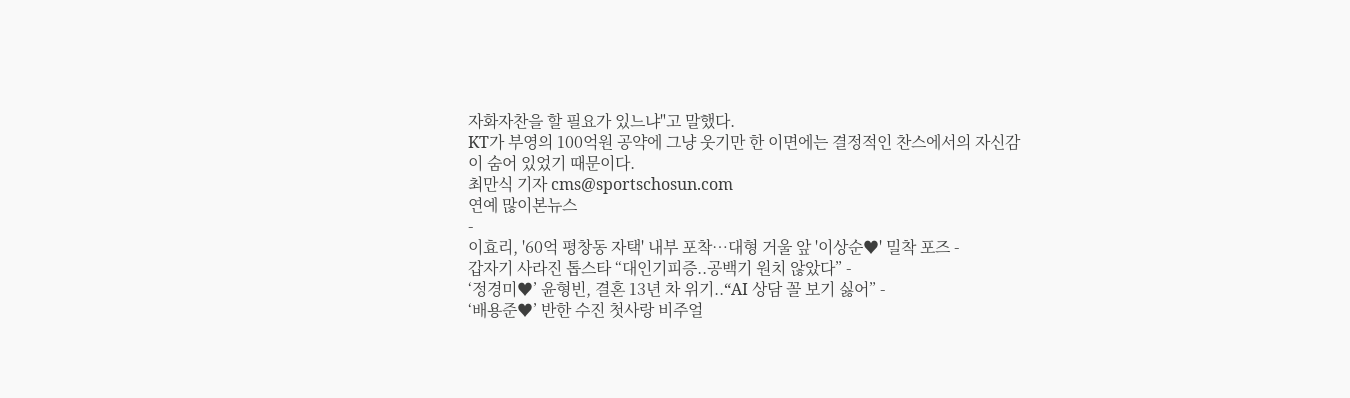자화자찬을 할 필요가 있느냐"고 말했다.
KT가 부영의 100억원 공약에 그냥 웃기만 한 이면에는 결정적인 찬스에서의 자신감이 숨어 있었기 때문이다.
최만식 기자 cms@sportschosun.com
연예 많이본뉴스
-
이효리, '60억 평창동 자택' 내부 포착…대형 거울 앞 '이상순♥' 밀착 포즈 -
갑자기 사라진 톱스타 “대인기피증..공백기 원치 않았다” -
‘정경미♥’ 윤형빈, 결혼 13년 차 위기..“AI 상담 꼴 보기 싫어” -
‘배용준♥’ 반한 수진 첫사랑 비주얼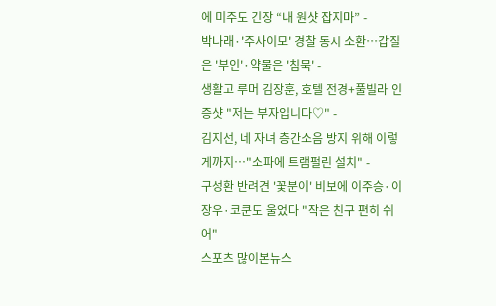에 미주도 긴장 “내 원샷 잡지마” -
박나래·'주사이모' 경찰 동시 소환…갑질은 '부인'·약물은 '침묵' -
생활고 루머 김장훈, 호텔 전경+풀빌라 인증샷 "저는 부자입니다♡" -
김지선, 네 자녀 층간소음 방지 위해 이렇게까지…"소파에 트램펄린 설치" -
구성환 반려견 '꽃분이' 비보에 이주승·이장우·코쿤도 울었다 "작은 친구 편히 쉬어"
스포츠 많이본뉴스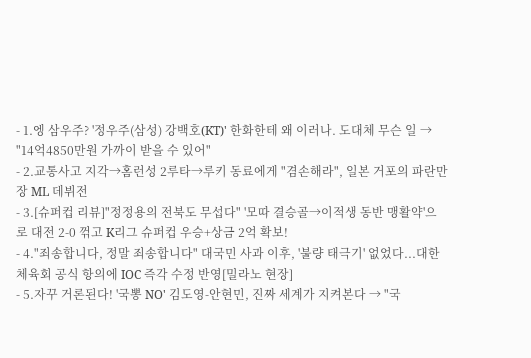- 1.엥 삼우주? '정우주(삼성) 강백호(KT)' 한화한테 왜 이러나. 도대체 무슨 일 → "14억4850만원 가까이 받을 수 있어"
- 2.교통사고 지각→홈런성 2루타→루키 동료에게 "겸손해라", 일본 거포의 파란만장 ML 데뷔전
- 3.[슈퍼컵 리뷰]"정정용의 전북도 무섭다" '모따 결승골→이적생 동반 맹활약'으로 대전 2-0 꺾고 K리그 슈퍼컵 우승+상금 2억 확보!
- 4."죄송합니다, 정말 죄송합니다" 대국민 사과 이후, '불량 태극기' 없었다...대한체육회 공식 항의에 IOC 즉각 수정 반영[밀라노 현장]
- 5.자꾸 거론된다! '국뽕 NO' 김도영-안현민, 진짜 세계가 지켜본다 → "국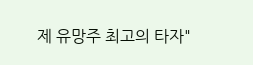제 유망주 최고의 타자"